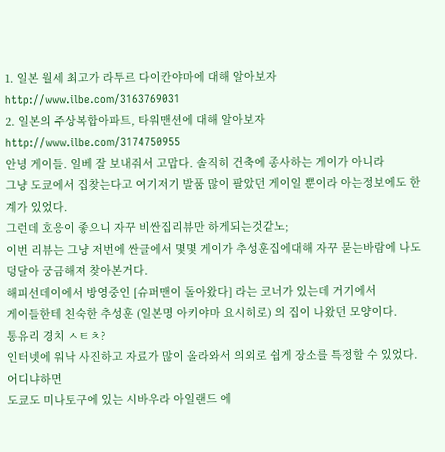1. 일본 월세 최고가 라투르 다이칸야마에 대해 알아보자http://www.ilbe.com/3163769031
2. 일본의 주상복합아파트, 타워맨션에 대해 알아보자 http://www.ilbe.com/3174750955
안녕 게이들. 일베 잘 보내줘서 고맙다. 솔직히 건축에 종사하는 게이가 아니라
그냥 도쿄에서 집찾는다고 여기저기 발품 많이 팔았던 게이일 뿐이라 아는정보에도 한계가 있었다.
그런데 호응이 좋으니 자꾸 비싼집리뷰만 하게되는것같노;
이번 리뷰는 그냥 저번에 싼글에서 몇몇 게이가 추성훈집에대해 자꾸 묻는바람에 나도 덩달아 궁금해져 찾아본거다.
해피선데이에서 방영중인 [슈퍼맨이 돌아왔다] 라는 코너가 있는데 거기에서
게이들한테 친숙한 추성훈 (일본명 아키야마 요시히로) 의 집이 나왔던 모양이다.
통유리 경치 ㅅㅌㅊ?
인터넷에 워낙 사진하고 자료가 많이 올라와서 의외로 쉽게 장소를 특정할 수 있었다. 어디냐하면
도쿄도 미나토구에 있는 시바우라 아일랜드 에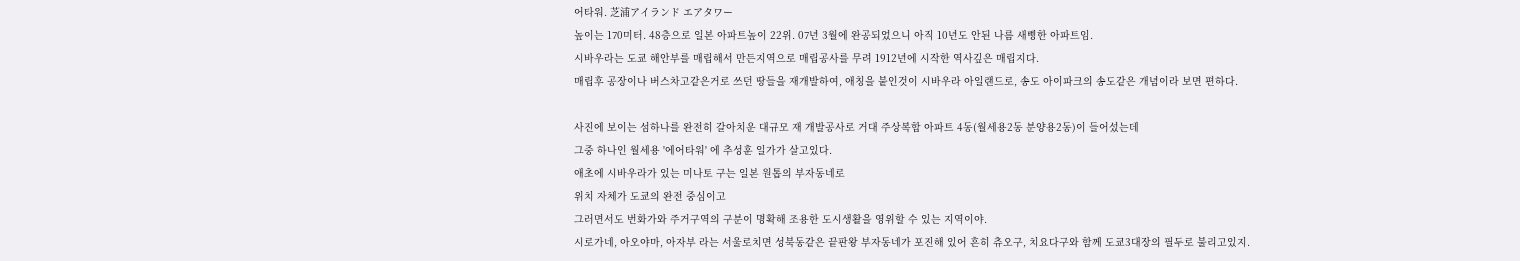어타워. 芝浦アイランド エアタワー
높이는 170미터. 48층으로 일본 아파트높이 22위. 07년 3월에 완공되었으니 아직 10년도 안된 나름 새삥한 아파트임.
시바우라는 도쿄 해안부를 매립해서 만든지역으로 매립공사를 무려 1912년에 시작한 역사깊은 매립지다.
매립후 공장이나 버스차고같은거로 쓰던 땅들을 재개발하여, 애칭을 붙인것이 시바우라 아일랜드로, 송도 아이파크의 송도같은 개념이라 보면 편하다.

사진에 보이는 섬하나를 완전히 갈아치운 대규모 재 개발공사로 거대 주상복합 아파트 4동(월세용2동 분양용2동)이 들어섰는데
그중 하나인 월세용 '에어타워' 에 추성훈 일가가 살고있다.
애초에 시바우라가 있는 미나토 구는 일본 원톱의 부자동네로
위치 자체가 도쿄의 완전 중심이고
그러면서도 번화가와 주거구역의 구분이 명확해 조용한 도시생활을 영위할 수 있는 지역이야.
시로가네, 아오야마, 아자부 라는 서울로치면 성북동같은 끝판왕 부자동네가 포진해 있어 흔히 츄오구, 치요다구와 함께 도쿄3대장의 필두로 불리고있지.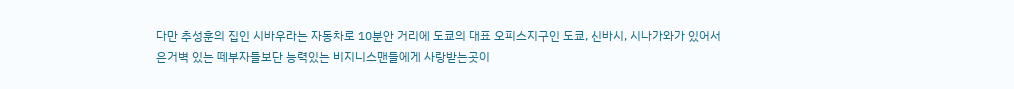다만 추성훈의 집인 시바우라는 자동차로 10분안 거리에 도쿄의 대표 오피스지구인 도쿄, 신바시, 시나가와가 있어서
은거벽 있는 떼부자들보단 능력있는 비지니스맨들에게 사랑받는곳이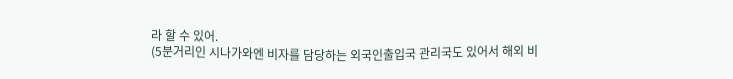라 할 수 있어.
(5분거리인 시나가와엔 비자를 담당하는 외국인출입국 관리국도 있어서 해외 비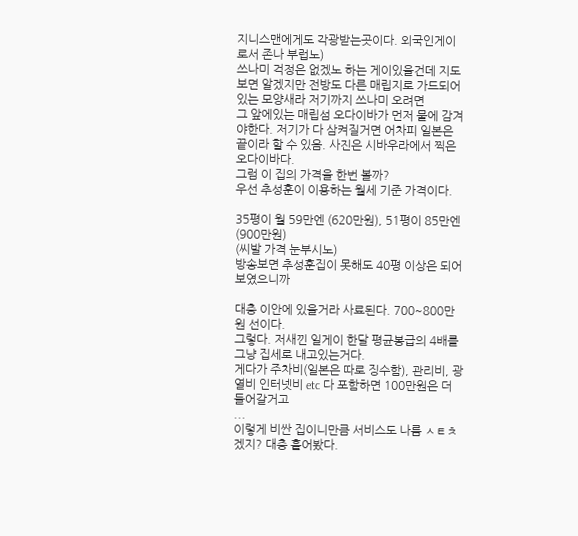지니스맨에게도 각광받는곳이다. 외국인게이로서 존나 부럽노)
쓰나미 걱정은 없겠노 하는 게이있을건데 지도보면 알겠지만 전방도 다른 매립지로 가드되어있는 모양새라 저기까지 쓰나미 오려면
그 앞에있는 매립섬 오다이바가 먼저 물에 감겨야한다. 저기가 다 삼켜질거면 어차피 일본은 끝이라 할 수 있음. 사진은 시바우라에서 찍은 오다이바다.
그럼 이 집의 가격을 한번 볼까?
우선 추성훈이 이용하는 월세 기준 가격이다.

35평이 월 59만엔 (620만원), 51평이 85만엔(900만원)
(씨발 가격 눈부시노)
방송보면 추성훈집이 못해도 40평 이상은 되어보였으니까

대충 이안에 있을거라 사료된다. 700~800만원 선이다.
그렇다. 저새낀 일게이 한달 평균봉급의 4배를 그냥 집세로 내고있는거다.
게다가 주차비(일본은 따로 징수함), 관리비, 광열비 인터넷비 etc 다 포함하면 100만원은 더 들어갈거고
...
이렇게 비싼 집이니만큼 서비스도 나름 ㅅㅌㅊ겠지? 대충 흩어봤다.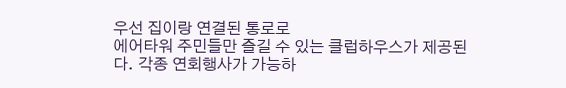우선 집이랑 연결된 통로로
에어타워 주민들만 즐길 수 있는 클럽하우스가 제공된다. 각종 연회행사가 가능하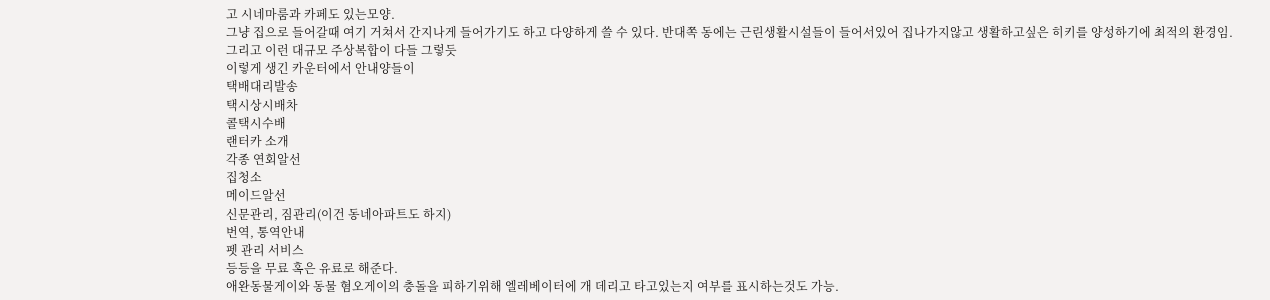고 시네마룸과 카페도 있는모양.
그냥 집으로 들어갈때 여기 거쳐서 간지나게 들어가기도 하고 다양하게 쓸 수 있다. 반대쪽 동에는 근린생활시설들이 들어서있어 집나가지않고 생활하고싶은 히키를 양성하기에 최적의 환경임.
그리고 이런 대규모 주상복합이 다들 그렇듯
이렇게 생긴 카운터에서 안내양들이
택배대리발송
택시상시배차
콜택시수배
랜터카 소개
각종 연회알선
집청소
메이드알선
신문관리, 짐관리(이건 동네아파트도 하지)
번역, 통역안내
펫 관리 서비스
등등을 무료 혹은 유료로 해준다.
애완동물게이와 동물 혐오게이의 충돌을 피하기위해 엘레베이터에 개 데리고 타고있는지 여부를 표시하는것도 가능.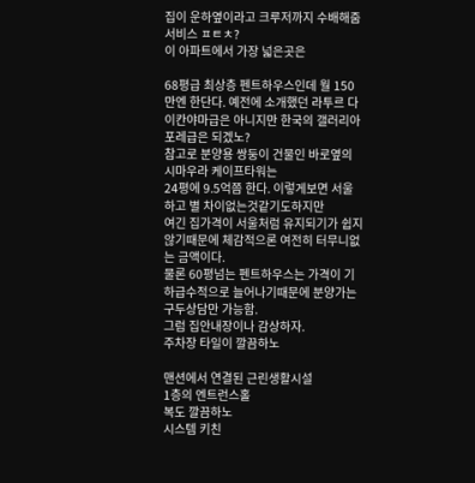집이 운하옆이라고 크루저까지 수배해줌 서비스 ㅍㅌㅊ?
이 아파트에서 가장 넓은곳은

68평급 최상층 펜트하우스인데 월 150만엔 한단다. 예전에 소개했던 라투르 다이칸야마급은 아니지만 한국의 갤러리아포레급은 되겠노?
참고로 분양용 쌍둥이 건물인 바로옆의 시마우라 케이프타워는
24평에 9.5억쯤 한다. 이렇게보면 서울하고 별 차이없는것같기도하지만
여긴 집가격이 서울처럼 유지되기가 쉽지않기때문에 체감적으론 여전히 터무니없는 금액이다.
물론 60평넘는 펜트하우스는 가격이 기하급수적으로 늘어나기때문에 분양가는 구두상담만 가능함.
그럼 집안내장이나 감상하자.
주차장 타일이 깔끔하노

맨션에서 연결된 근린생활시설
1층의 엔트런스홀
복도 깔끔하노
시스템 키친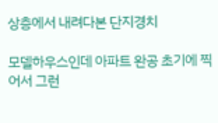상층에서 내려다본 단지경치

모델하우스인데 아파트 완공 초기에 찍어서 그런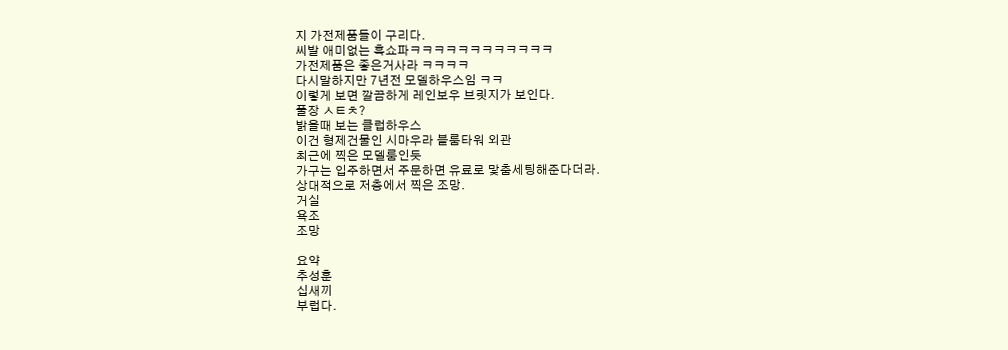지 가전제품들이 구리다.
씨발 애미없는 흑쇼파ㅋㅋㅋㅋㅋㅋㅋㅋㅋㅋㅋㅋ
가전제품은 좋은거사라 ㅋㅋㅋㅋ
다시말하지만 7년전 모델하우스임 ㅋㅋ
이렇게 보면 깔끔하게 레인보우 브릿지가 보인다.
풀장 ㅅㅌㅊ?
밝을때 보는 클럽하우스
이건 형제건물인 시마우라 블룸타워 외관
최근에 찍은 모델룸인듯
가구는 입주하면서 주문하면 유료로 맟춤세팅해준다더라.
상대적으로 저층에서 찍은 조망.
거실
욕조
조망

요약
추성훈
십새끼
부럽다.